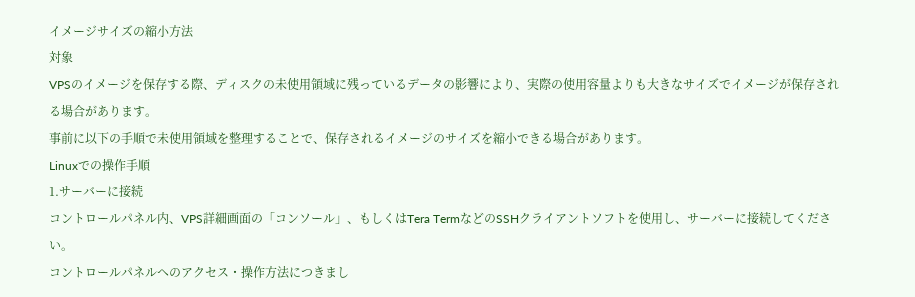イメージサイズの縮小方法
対象
VPSのイメージを保存する際、ディスクの未使用領域に残っているデータの影響により、実際の使用容量よりも大きなサイズでイメージが保存される場合があります。
事前に以下の手順で未使用領域を整理することで、保存されるイメージのサイズを縮小できる場合があります。
Linuxでの操作手順
1.サーバーに接続
コントロールパネル内、VPS詳細画面の「コンソール」、もしくはTera TermなどのSSHクライアントソフトを使用し、サーバーに接続してください。
コントロールパネルへのアクセス・操作方法につきまし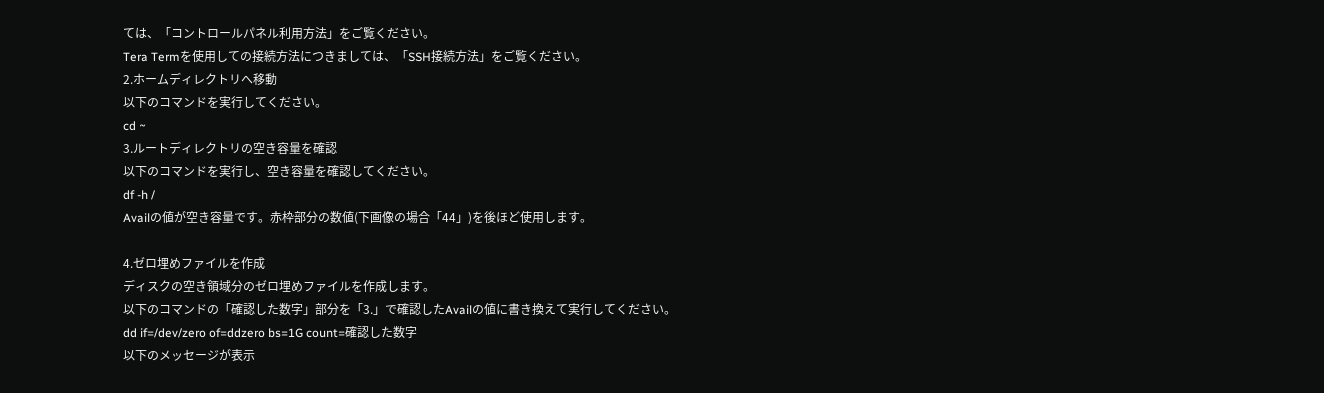ては、「コントロールパネル利用方法」をご覧ください。
Tera Termを使用しての接続方法につきましては、「SSH接続方法」をご覧ください。
2.ホームディレクトリへ移動
以下のコマンドを実行してください。
cd ~
3.ルートディレクトリの空き容量を確認
以下のコマンドを実行し、空き容量を確認してください。
df -h /
Availの値が空き容量です。赤枠部分の数値(下画像の場合「44」)を後ほど使用します。

4.ゼロ埋めファイルを作成
ディスクの空き領域分のゼロ埋めファイルを作成します。
以下のコマンドの「確認した数字」部分を「3.」で確認したAvailの値に書き換えて実行してください。
dd if=/dev/zero of=ddzero bs=1G count=確認した数字
以下のメッセージが表示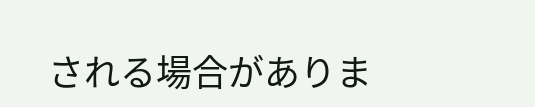される場合がありま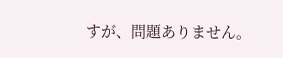すが、問題ありません。